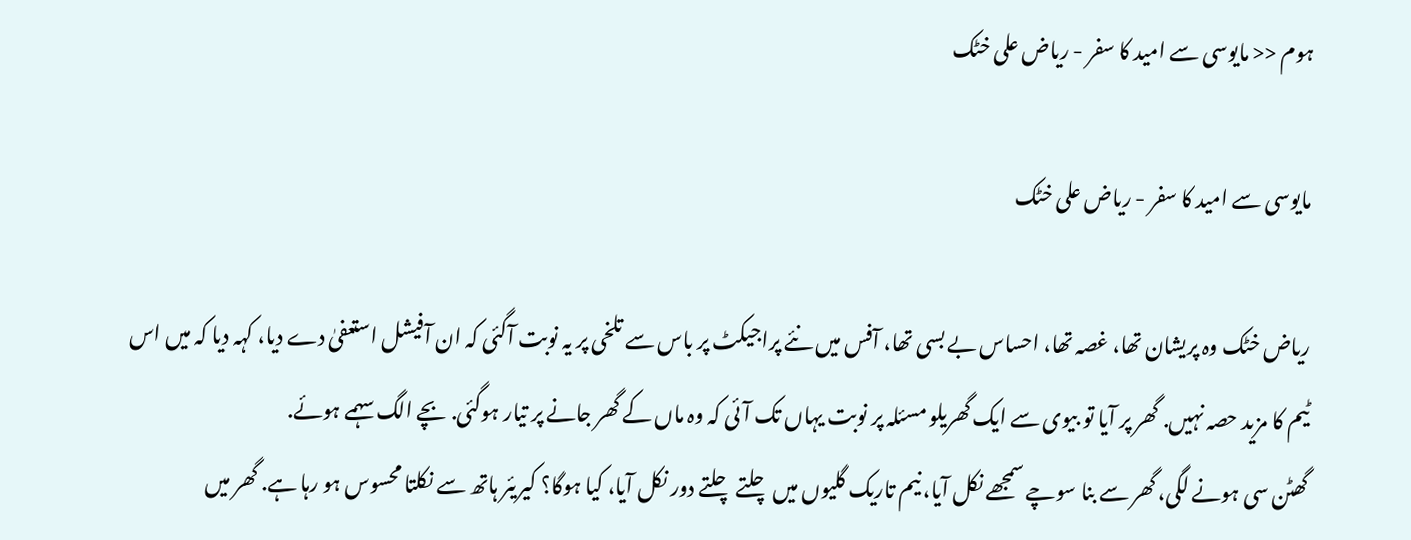ہوم << مایوسی سے امید کا سفر - ریاض علی خٹک

مایوسی سے امید کا سفر - ریاض علی خٹک

ریاض خٹک وہ پریشان تھا، غصہ تھا، احساس بے بسی تھا، آفس میں نئے پراجیکٹ پر باس سے تلخی پر یہ نوبت آگئی کہ ان آفیشل استعفیٰ دے دیا، کہہ دیا کہ میں اس ٹیم کا مزید حصہ نہیں. گھر پر آیا تو بیوی سے ایک گھریلو مسئلہ پر نوبت یہاں تک آئی کہ وہ ماں کے گھر جانے پر تیار ہوگئی. بچے الگ سہمے ہوئے.
گھٹن سی ہونے لگی، گھر سے بنا سوچے سمجھے نکل آیا، نیم تاریک گلیوں میں چلتے چلتے دور نکل آیا، کیا ہوگا؟ کیریئر ہاتھ سے نکلتا محسوس ہو رہا ہے. گھر میں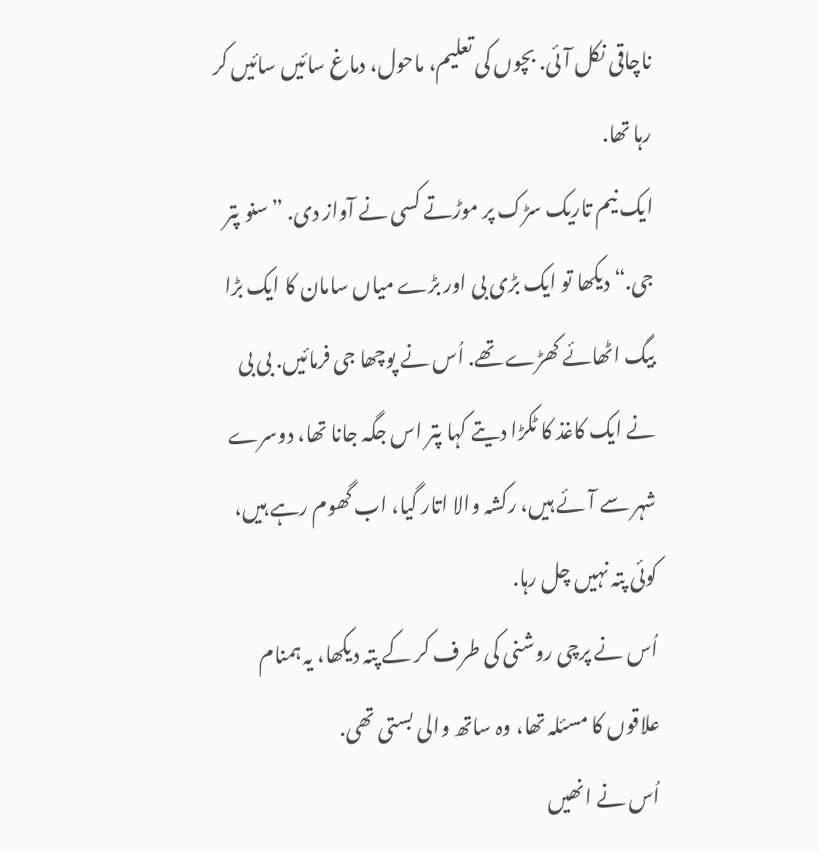ناچاقی نکل آئی. بچوں کی تعلیم، ماحول، دماغ سائیں سائیں کر رہا تھا.
ایک نیم تاریک سڑک پر موڑتے کسی نے آواز دی. ”سنو پتر جی.“ دیکھا تو ایک بڑی بی اور بڑے میاں سامان کا ایک بڑا بیگ اٹھائے کھڑے تھے. اُس نے پوچھا جی فرمائیں. بی بی نے ایک کاغذ کا ٹکڑا دیتے کہا پتر اس جگہ جانا تھا، دوسرے شہر سے آئے ہیں، رکشہ والا اتار گیا، اب گھوم رہے ہیں، کوئی پتہ نہیں چل رہا.
اُس نے پرچی روشنی کی طرف کر کے پتہ دیکھا، یہ ہمنام علاقوں کا مسئلہ تھا، وہ ساتھ والی بستی تھی.
اُس نے انھیں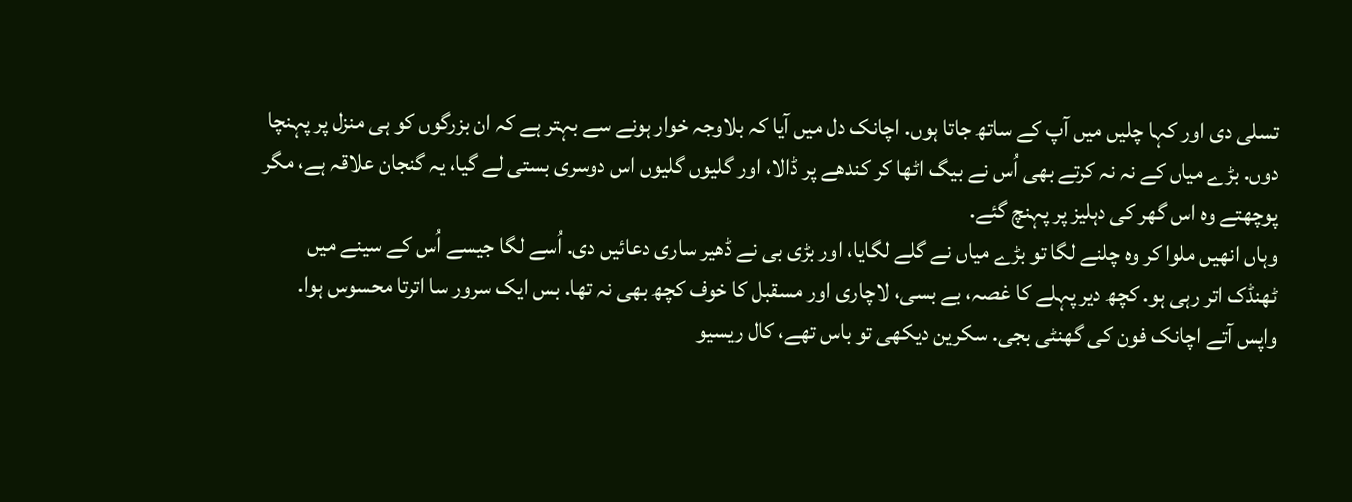تسلی دی اور کہا چلیں میں آپ کے ساتھ جاتا ہوں. اچانک دل میں آیا کہ بلاوجہ خوار ہونے سے بہتر ہے کہ ان بزرگوں کو ہی منزل پر پہنچا دوں. بڑے میاں کے نہ نہ کرتے بھی اُس نے بیگ اٹھا کر کندھے پر ڈالا، اور گلیوں گلیوں اس دوسری بستی لے گیا، یہ گنجان علاقہ ہے، مگر پوچھتے وہ اس گھر کی دہلیز پر پہنچ گئے.
وہاں انھیں ملوا کر وہ چلنے لگا تو بڑے میاں نے گلے لگایا، اور بڑی بی نے ڈھیر ساری دعائیں دی. اُسے لگا جیسے اُس کے سینے میں ٹھنڈک اتر رہی ہو. کچھ دیر پہلے کا غصہ، بے بسی، لاچاری اور مسقبل کا خوف کچھ بھی نہ تھا. بس ایک سرور سا اترتا محسوس ہوا. واپس آتے اچانک فون کی گھنٹی بجی. سکرین دیکھی تو باس تھے، کال ریسیو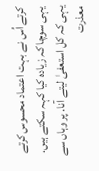کرتے اُس نے بہت اعتماد محسوس کرتے یہی سوچا کہ زیادہ کیا کہہ سکتے ہیں. یہی کہ کل استعفیٰ لیتے آنا. پر وہاں سے معذرت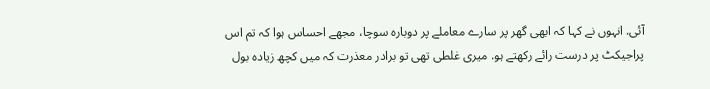آئی. انہوں نے کہا کہ ابھی گھر پر سارے معاملے پر دوبارہ سوچا، مجھے احساس ہوا کہ تم اس پراجیکٹ پر درست رائے رکھتے ہو. میری غلطی تھی تو برادر معذرت کہ میں کچھ زیادہ بول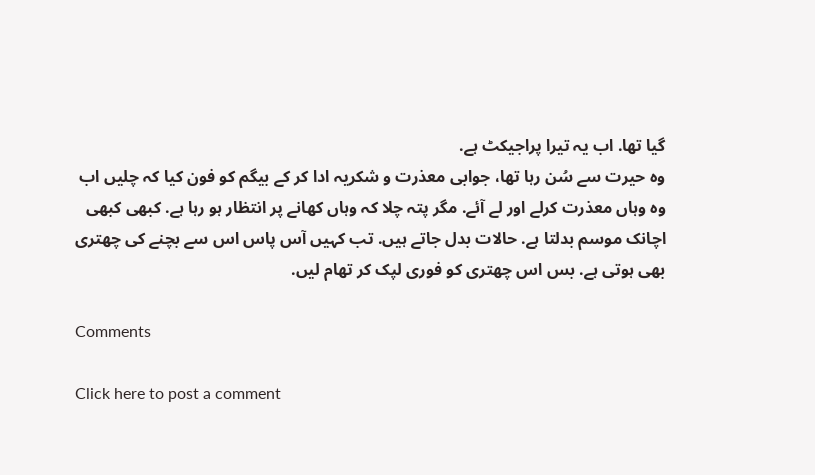گیا تھا. اب یہ تیرا پراجیکٹ ہے.
وہ حیرت سے سُن رہا تھا، جوابی معذرت و شکریہ ادا کر کے بیگم کو فون کیا کہ چلیں اب وہ وہاں معذرت کرلے اور لے آئے. مگر پتہ چلا کہ وہاں کھانے پر انتظار ہو رہا ہے. کبھی کبھی اچانک موسم بدلتا ہے. حالات بدل جاتے ہیں. تب کہیں آس پاس اس سے بچنے کی چھتری بھی ہوتی ہے. بس اس چھتری کو فوری لپک کر تھام لیں.

Comments

Click here to post a comment